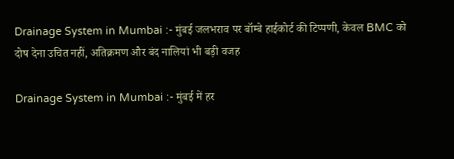Drainage System in Mumbai :- मुंबई जलभराव पर बॉम्बे हाईकोर्ट की टिप्पणी, केवल BMC को दोष देना उचित नहीं, अतिक्रमण और बंद नालियां भी बड़ी वजह

Drainage System in Mumbai :- मुंबई में हर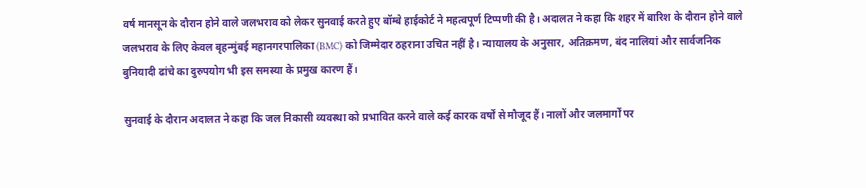वर्ष मानसून के दौरान होने वाले जलभराव को लेकर सुनवाई करते हुए बॉम्बे हाईकोर्ट ने महत्वपूर्ण टिप्पणी की है। अदालत ने कहा कि शहर में बारिश के दौरान होने वाले जलभराव के लिए केवल बृहन्मुंबई महानगरपालिका (BMC) को जिम्मेदार ठहराना उचित नहीं है। न्यायालय के अनुसार, अतिक्रमण, बंद नालियां और सार्वजनिक बुनियादी ढांचे का दुरुपयोग भी इस समस्या के प्रमुख कारण हैं।

सुनवाई के दौरान अदालत ने कहा कि जल निकासी व्यवस्था को प्रभावित करने वाले कई कारक वर्षों से मौजूद हैं। नालों और जलमार्गों पर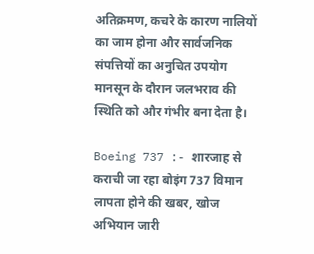अतिक्रमण, कचरे के कारण नालियों का जाम होना और सार्वजनिक संपत्तियों का अनुचित उपयोग मानसून के दौरान जलभराव की स्थिति को और गंभीर बना देता है।

Boeing 737 :- शारजाह से कराची जा रहा बोइंग 737 विमान लापता होने की खबर, खोज अभियान जारी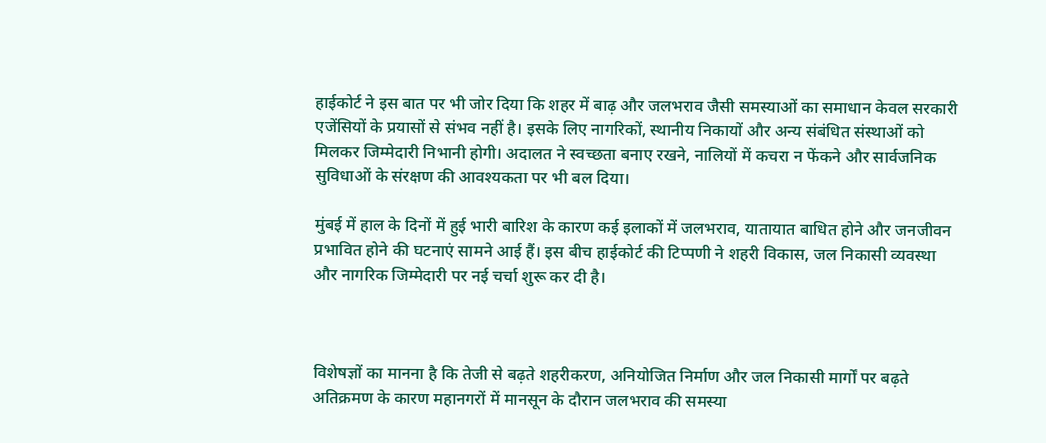हाईकोर्ट ने इस बात पर भी जोर दिया कि शहर में बाढ़ और जलभराव जैसी समस्याओं का समाधान केवल सरकारी एजेंसियों के प्रयासों से संभव नहीं है। इसके लिए नागरिकों, स्थानीय निकायों और अन्य संबंधित संस्थाओं को मिलकर जिम्मेदारी निभानी होगी। अदालत ने स्वच्छता बनाए रखने, नालियों में कचरा न फेंकने और सार्वजनिक सुविधाओं के संरक्षण की आवश्यकता पर भी बल दिया।

मुंबई में हाल के दिनों में हुई भारी बारिश के कारण कई इलाकों में जलभराव, यातायात बाधित होने और जनजीवन प्रभावित होने की घटनाएं सामने आई हैं। इस बीच हाईकोर्ट की टिप्पणी ने शहरी विकास, जल निकासी व्यवस्था और नागरिक जिम्मेदारी पर नई चर्चा शुरू कर दी है।



विशेषज्ञों का मानना है कि तेजी से बढ़ते शहरीकरण, अनियोजित निर्माण और जल निकासी मार्गों पर बढ़ते अतिक्रमण के कारण महानगरों में मानसून के दौरान जलभराव की समस्या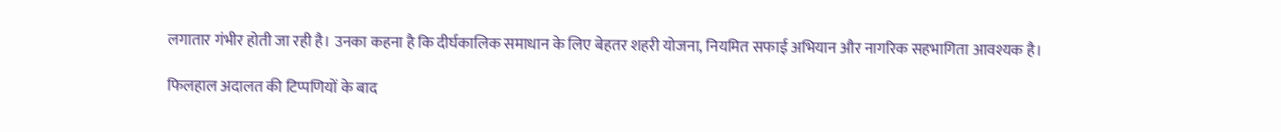लगातार गंभीर होती जा रही है। उनका कहना है कि दीर्घकालिक समाधान के लिए बेहतर शहरी योजना, नियमित सफाई अभियान और नागरिक सहभागिता आवश्यक है।

फिलहाल अदालत की टिप्पणियों के बाद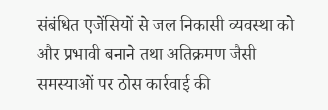संबंधित एजेंसियों से जल निकासी व्यवस्था को और प्रभावी बनाने तथा अतिक्रमण जैसी समस्याओं पर ठोस कार्रवाई की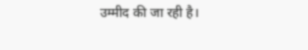उम्मीद की जा रही है।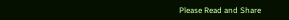Please Read and Share